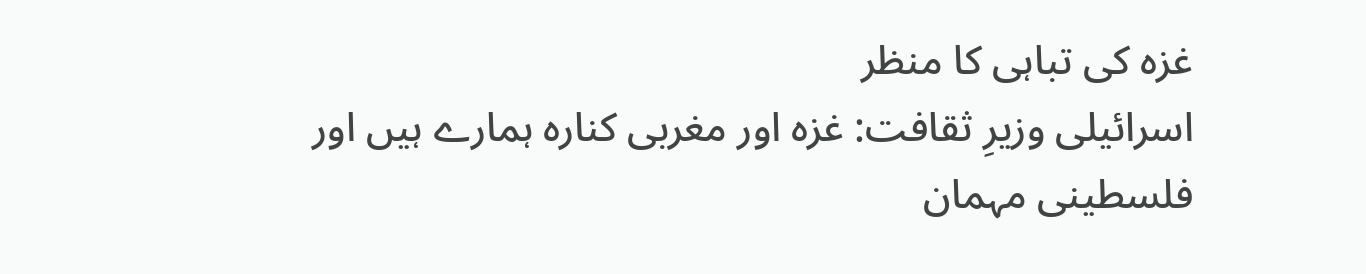غزہ کی تباہی کا منظر
اسرائیلی وزیرِ ثقافت: غزہ اور مغربی کنارہ ہمارے ہیں اور فلسطینی مہمان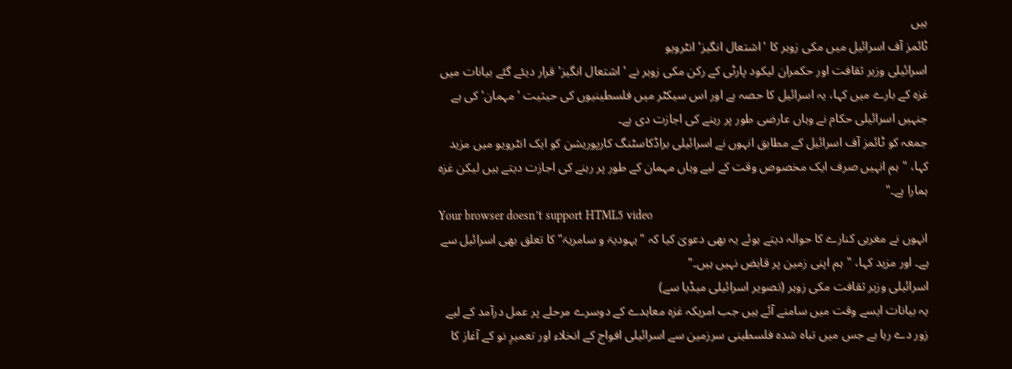ہیں
ٹائمز آف اسرائیل میں مکی زوہر کا 'اشتعال انگیز' انٹرویو
اسرائیلی وزیر ثقافت اور حکمران لیکود پارٹی کے رکن مکی زوہر نے 'اشتعال انگیز' قرار دیئے گئے بیانات میں غزہ کے بارے میں کہا، یہ اسرائیل کا حصہ ہے اور اس سیکٹر میں فلسطینیوں کی حیثیت 'مہمان' کی ہے جنہیں اسرائیلی حکام نے وہاں عارضی طور پر رہنے کی اجازت دی ہے۔
جمعہ کو ٹائمز آف اسرائیل کے مطابق انہوں نے اسرائیلی براڈکاسٹنگ کارپوریشن کو ایک انٹرویو میں مزید کہا، "ہم انہیں صرف ایک مخصوص وقت کے لیے وہاں مہمان کے طور پر رہنے کی اجازت دیتے ہیں لیکن غزہ ہمارا ہے۔"
Your browser doesn’t support HTML5 video
انہوں نے مغربی کنارے کا حوالہ دیتے ہوئے یہ بھی دعویٰ کیا کہ "یہودیۃ و سامریۃ" کا تعلق بھی اسرائیل سے ہے۔ اور مزید کہا، "ہم اپنی زمین پر قابض نہیں ہیں۔"
اسرائیلی وزیر ثقافت مکی زوہر (تصویر اسرائیلی میڈیا سے)
یہ بیانات ایسے وقت میں سامنے آئے ہیں جب امریکہ غزہ معاہدے کے دوسرے مرحلے پر عمل درآمد کے لیے زور دے رہا ہے جس میں تباہ شدہ فلسطینی سرزمین سے اسرائیلی افواج کے انخلاء اور تعمیرِ نو کے آغاز کا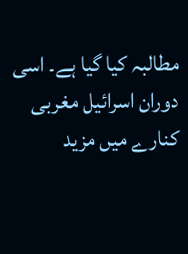مطالبہ کیا گیا ہے۔ اسی دوران اسرائیل مغربی کنارے میں مزید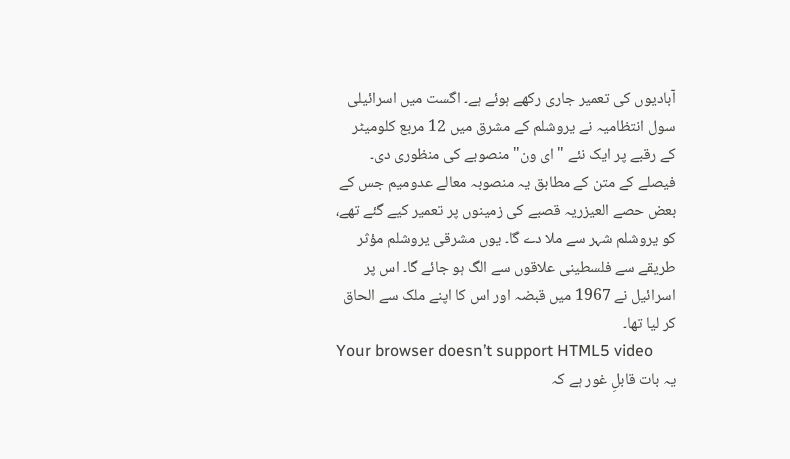آبادیوں کی تعمیر جاری رکھے ہوئے ہے۔ اگست میں اسرائیلی سول انتظامیہ نے یروشلم کے مشرق میں 12 مربع کلومیٹر کے رقبے پر ایک نئے "ای ون" منصوبے کی منظوری دی۔ فیصلے کے متن کے مطابق یہ منصوبہ معالے عدومیم جس کے بعض حصے العیزریہ قصبے کی زمینوں پر تعمیر کیے گئے تھے، کو یروشلم شہر سے ملا دے گا۔ یوں مشرقی یروشلم مؤثر طریقے سے فلسطینی علاقوں سے الگ ہو جائے گا۔ اس پر اسرائیل نے 1967 میں قبضہ اور اس کا اپنے ملک سے الحاق کر لیا تھا۔
Your browser doesn’t support HTML5 video
یہ بات قابلِ غور ہے کہ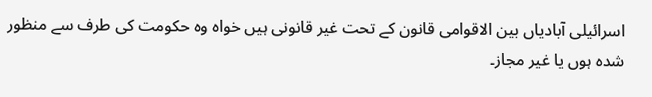اسرائیلی آبادیاں بین الاقوامی قانون کے تحت غیر قانونی ہیں خواہ وہ حکومت کی طرف سے منظور شدہ ہوں یا غیر مجاز۔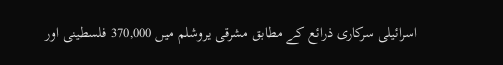اسرائیلی سرکاری ذرائع کے مطابق مشرقی یروشلم میں 370,000 فلسطینی اور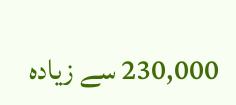230,000 سے زیادہ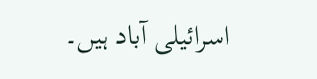اسرائیلی آباد ہیں۔